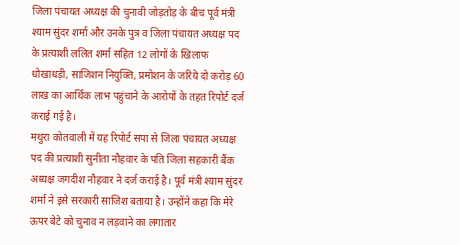जिला पंचायत अध्यक्ष की चुनावी जोड़तोड़ के बीच पूर्व मंत्री श्याम सुंदर शर्मा और उनके पुत्र व जिला पंचायत अध्यक्ष पद के प्रत्याशी ललित शर्मा सहित 12 लोगों के खिलाफ धोखाधड़ी, साजिशन नियुक्ति, प्रमोशन के जरिये दो करोड़ 60 लाख का आर्थिक लाभ पहुंचाने के आरोपों के तहत रिपोर्ट दर्ज कराई गई है।
मथुरा कोतवाली में यह रिपोर्ट सपा से जिला पंचायत अध्यक्ष पद की प्रत्याशी सुनीता नौहवार के पति जिला सहकारी बैंक अध्यक्ष जगदीश नौहवार ने दर्ज कराई है। पूर्व मंत्री श्याम सुंदर शर्मा ने इसे सरकारी साजिश बताया है। उन्होंने कहा कि मेरे ऊपर बेटे को चुनाव न लड़वाने का लगातार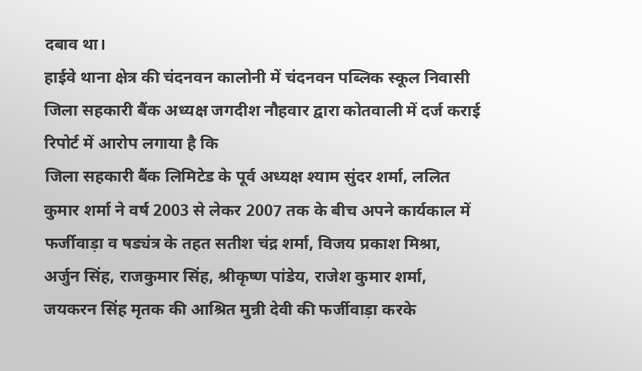दबाव था।
हाईवे थाना क्षेत्र की चंदनवन कालोनी में चंदनवन पब्लिक स्कूल निवासी जिला सहकारी बैंक अध्यक्ष जगदीश नौहवार द्वारा कोतवाली में दर्ज कराई रिपोर्ट में आरोप लगाया है कि
जिला सहकारी बैंक लिमिटेड के पूर्व अध्यक्ष श्याम सुंदर शर्मा, ललित कुमार शर्मा ने वर्ष 2003 से लेकर 2007 तक के बीच अपने कार्यकाल में फर्जीवाड़ा व षड्यंत्र के तहत सतीश चंद्र शर्मा, विजय प्रकाश मिश्रा, अर्जुन सिंह, राजकुमार सिंह, श्रीकृष्ण पांडेय, राजेश कुमार शर्मा, जयकरन सिंह मृतक की आश्रित मुन्नी देवी की फर्जीवाड़ा करके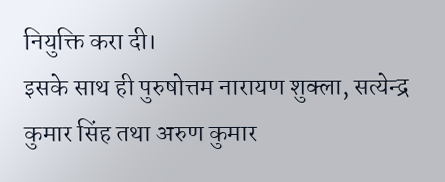नियुक्ति करा दी।
इसके साथ ही पुरुषोत्तम नारायण शुक्ला, सत्येन्द्र कुमार सिंह तथा अरुण कुमार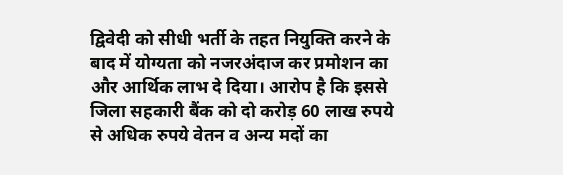द्विवेदी को सीधी भर्ती के तहत नियुक्ति करने के बाद में योग्यता को नजरअंदाज कर प्रमोशन का और आर्थिक लाभ दे दिया। आरोप है कि इससे जिला सहकारी बैंक को दो करोड़ 60 लाख रुपये से अधिक रुपये वेतन व अन्य मदों का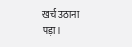खर्च उठाना पड़ा।